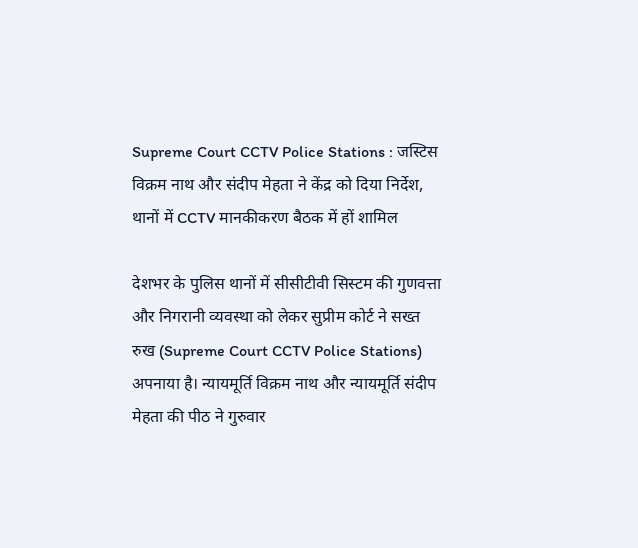Supreme Court CCTV Police Stations : जस्टिस विक्रम नाथ और संदीप मेहता ने केंद्र को दिया निर्देश, थानों में CCTV मानकीकरण बैठक में हों शामिल

देशभर के पुलिस थानों में सीसीटीवी सिस्टम की गुणवत्ता और निगरानी व्यवस्था को लेकर सुप्रीम कोर्ट ने सख्त रुख (Supreme Court CCTV Police Stations) अपनाया है। न्यायमूर्ति विक्रम नाथ और न्यायमूर्ति संदीप मेहता की पीठ ने गुरुवार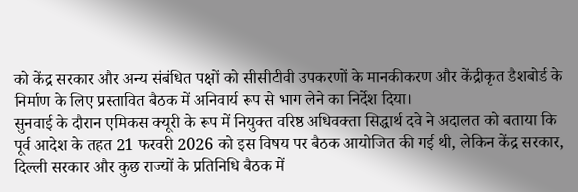को केंद्र सरकार और अन्य संबंधित पक्षों को सीसीटीवी उपकरणों के मानकीकरण और केंद्रीकृत डैशबोर्ड के निर्माण के लिए प्रस्तावित बैठक में अनिवार्य रूप से भाग लेने का निर्देश दिया।
सुनवाई के दौरान एमिकस क्यूरी के रूप में नियुक्त वरिष्ठ अधिवक्ता सिद्धार्थ दवे ने अदालत को बताया कि पूर्व आदेश के तहत 21 फरवरी 2026 को इस विषय पर बैठक आयोजित की गई थी, लेकिन केंद्र सरकार, दिल्ली सरकार और कुछ राज्यों के प्रतिनिधि बैठक में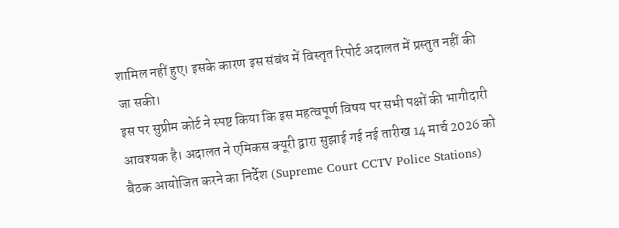शामिल नहीं हुए। इसके कारण इस संबंध में विस्तृत रिपोर्ट अदालत में प्रस्तुत नहीं की जा सकी।
इस पर सुप्रीम कोर्ट ने स्पष्ट किया कि इस महत्वपूर्ण विषय पर सभी पक्षों की भागीदारी आवश्यक है। अदालत ने एमिकस क्यूरी द्वारा सुझाई गई नई तारीख 14 मार्च 2026 को बैठक आयोजित करने का निर्देश (Supreme Court CCTV Police Stations)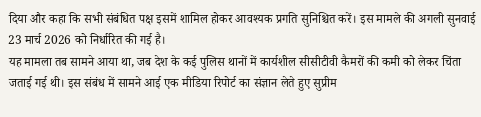दिया और कहा कि सभी संबंधित पक्ष इसमें शामिल होकर आवश्यक प्रगति सुनिश्चित करें। इस मामले की अगली सुनवाई 23 मार्च 2026 को निर्धारित की गई है।
यह मामला तब सामने आया था, जब देश के कई पुलिस थानों में कार्यशील सीसीटीवी कैमरों की कमी को लेकर चिंता जताई गई थी। इस संबंध में सामने आई एक मीडिया रिपोर्ट का संज्ञान लेते हुए सुप्रीम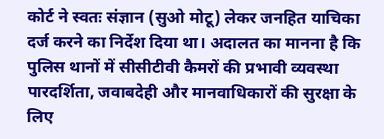कोर्ट ने स्वतः संज्ञान (सुओ मोटू) लेकर जनहित याचिका दर्ज करने का निर्देश दिया था। अदालत का मानना है कि पुलिस थानों में सीसीटीवी कैमरों की प्रभावी व्यवस्था पारदर्शिता, जवाबदेही और मानवाधिकारों की सुरक्षा के लिए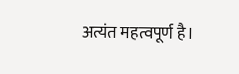अत्यंत महत्वपूर्ण है।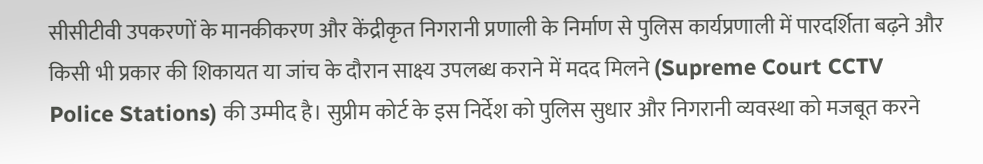सीसीटीवी उपकरणों के मानकीकरण और केंद्रीकृत निगरानी प्रणाली के निर्माण से पुलिस कार्यप्रणाली में पारदर्शिता बढ़ने और किसी भी प्रकार की शिकायत या जांच के दौरान साक्ष्य उपलब्ध कराने में मदद मिलने (Supreme Court CCTV Police Stations) की उम्मीद है। सुप्रीम कोर्ट के इस निर्देश को पुलिस सुधार और निगरानी व्यवस्था को मजबूत करने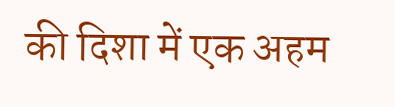की दिशा में एक अहम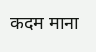कदम माना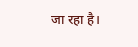जा रहा है।